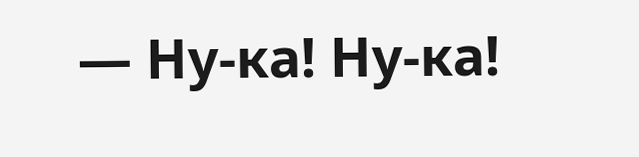— Ну-ка! Ну-ка!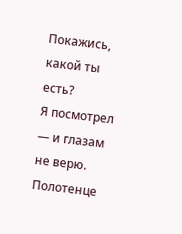Покажись, какой ты есть?
Я посмотрел — и глазам не верю. Полотенце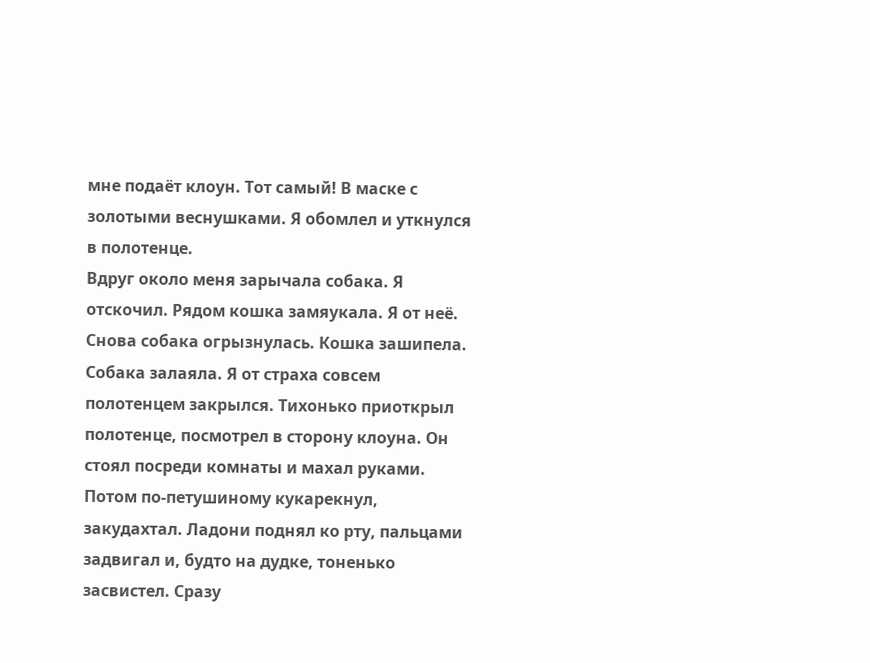мне подаёт клоун. Тот самый! В маске с золотыми веснушками. Я обомлел и уткнулся в полотенце.
Вдруг около меня зарычала собака. Я отскочил. Рядом кошка замяукала. Я от неё. Снова собака огрызнулась. Кошка зашипела. Собака залаяла. Я от страха совсем полотенцем закрылся. Тихонько приоткрыл полотенце, посмотрел в сторону клоуна. Он стоял посреди комнаты и махал руками. Потом по-петушиному кукарекнул, закудахтал. Ладони поднял ко рту, пальцами задвигал и, будто на дудке, тоненько засвистел. Сразу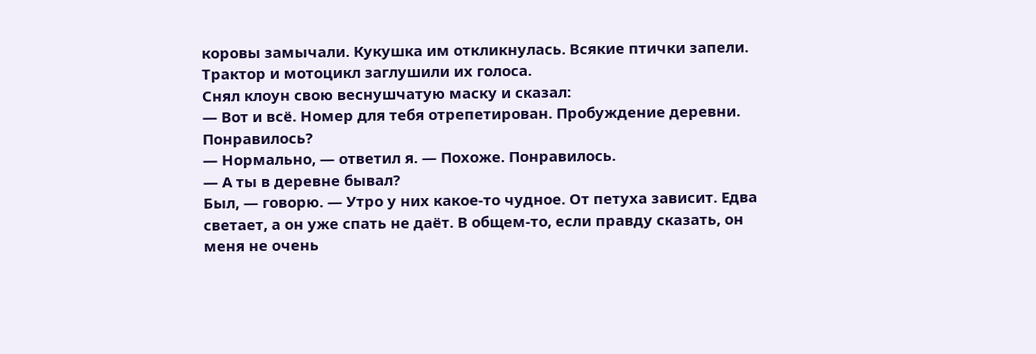коровы замычали. Кукушка им откликнулась. Всякие птички запели. Трактор и мотоцикл заглушили их голоса.
Снял клоун свою веснушчатую маску и сказал:
— Вот и всё. Номер для тебя отрепетирован. Пробуждение деревни. Понравилось?
— Нормально, — ответил я. — Похоже. Понравилось.
— А ты в деревне бывал?
Был, — говорю. — Утро у них какое-то чудное. От петуха зависит. Едва светает, а он уже спать не даёт. В общем-то, если правду сказать, он меня не очень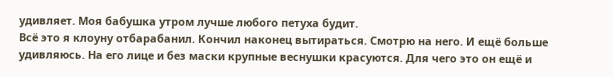удивляет. Моя бабушка утром лучше любого петуха будит.
Всё это я клоуну отбарабанил. Кончил наконец вытираться. Смотрю на него. И ещё больше удивляюсь. На его лице и без маски крупные веснушки красуются. Для чего это он ещё и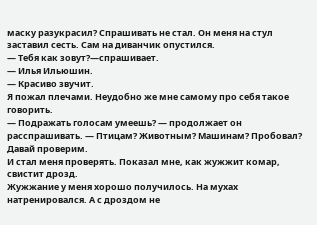маску разукрасил? Спрашивать не стал. Он меня на стул заставил сесть. Сам на диванчик опустился.
— Тебя как зовут?—спрашивает.
— Илья Ильюшин.
— Красиво звучит.
Я пожал плечами. Неудобно же мне самому про себя такое говорить.
— Подражать голосам умеешь? — продолжает он расспрашивать. — Птицам? Животным? Машинам? Пробовал? Давай проверим.
И стал меня проверять. Показал мне, как жужжит комар, свистит дрозд.
Жужжание у меня хорошо получилось. На мухах натренировался. А с дроздом не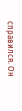справился. Он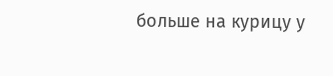больше на курицу у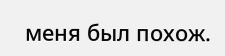меня был похож.